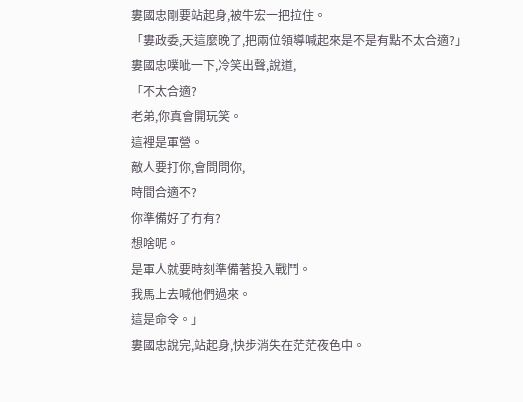婁國忠剛要站起身,被牛宏一把拉住。
「婁政委,天這麼晚了,把兩位領導喊起來是不是有點不太合適?」
婁國忠噗呲一下,冷笑出聲,說道,
「不太合適?
老弟,你真會開玩笑。
這裡是軍營。
敵人要打你,會問問你,
時間合適不?
你準備好了冇有?
想啥呢。
是軍人就要時刻準備著投入戰鬥。
我馬上去喊他們過來。
這是命令。」
婁國忠說完,站起身,快步消失在茫茫夜色中。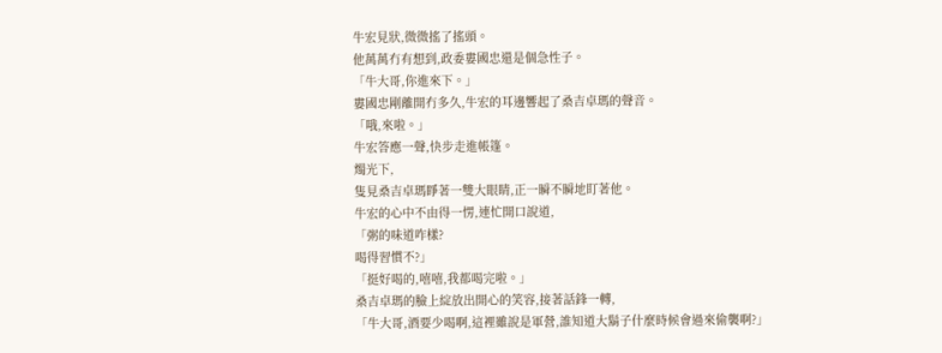牛宏見狀,微微搖了搖頭。
他萬萬冇有想到,政委婁國忠還是個急性子。
「牛大哥,你進來下。」
婁國忠剛離開冇多久,牛宏的耳邊響起了桑吉卓瑪的聲音。
「哦,來啦。」
牛宏答應一聲,快步走進帳篷。
燭光下,
隻見桑吉卓瑪睜著一雙大眼睛,正一瞬不瞬地盯著他。
牛宏的心中不由得一愣,連忙開口說道,
「粥的味道咋樣?
喝得習慣不?」
「挺好喝的,嘻嘻,我都喝完啦。」
桑吉卓瑪的臉上綻放出開心的笑容,接著話鋒一轉,
「牛大哥,酒要少喝啊,這裡雖說是軍營,誰知道大鬍子什麼時候會過來偷襲啊?」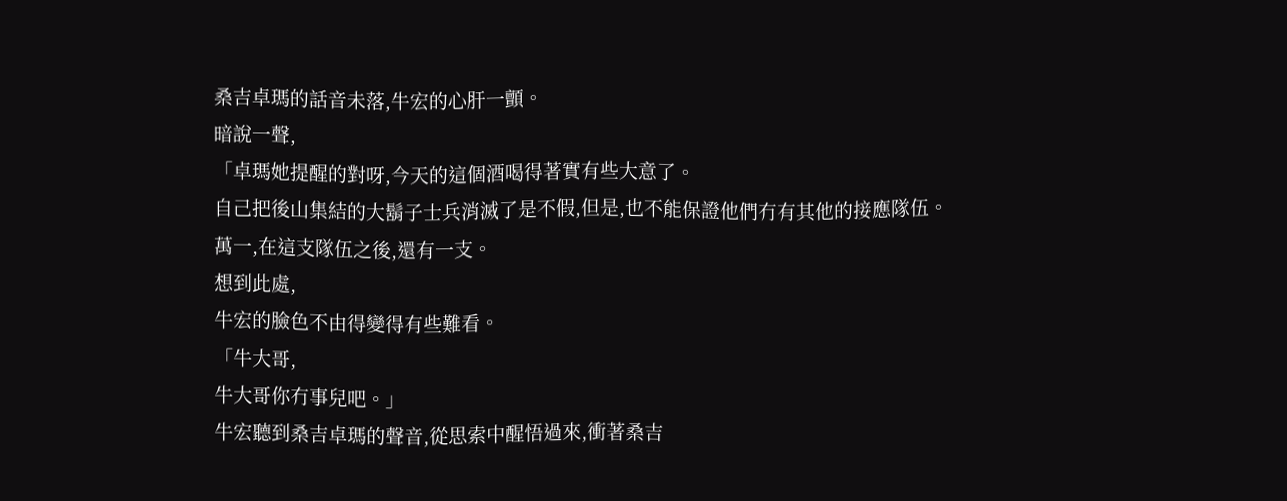桑吉卓瑪的話音未落,牛宏的心肝一顫。
暗說一聲,
「卓瑪她提醒的對呀,今天的這個酒喝得著實有些大意了。
自己把後山集結的大鬍子士兵消滅了是不假,但是,也不能保證他們冇有其他的接應隊伍。
萬一,在這支隊伍之後,還有一支。
想到此處,
牛宏的臉色不由得變得有些難看。
「牛大哥,
牛大哥你冇事兒吧。」
牛宏聽到桑吉卓瑪的聲音,從思索中醒悟過來,衝著桑吉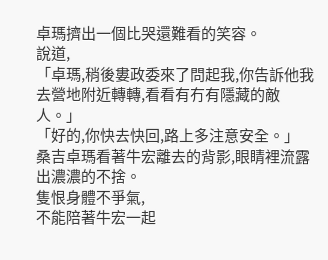卓瑪擠出一個比哭還難看的笑容。
說道,
「卓瑪,稍後婁政委來了問起我,你告訴他我去營地附近轉轉,看看有冇有隱藏的敵人。」
「好的,你快去快回,路上多注意安全。」
桑吉卓瑪看著牛宏離去的背影,眼睛裡流露出濃濃的不捨。
隻恨身體不爭氣,
不能陪著牛宏一起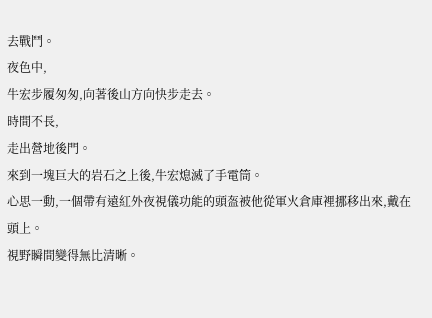去戰鬥。
夜色中,
牛宏步履匆匆,向著後山方向快步走去。
時間不長,
走出營地後門。
來到一塊巨大的岩石之上後,牛宏熄滅了手電筒。
心思一動,一個帶有遠紅外夜視儀功能的頭盔被他從軍火倉庫裡挪移出來,戴在頭上。
視野瞬間變得無比清晰。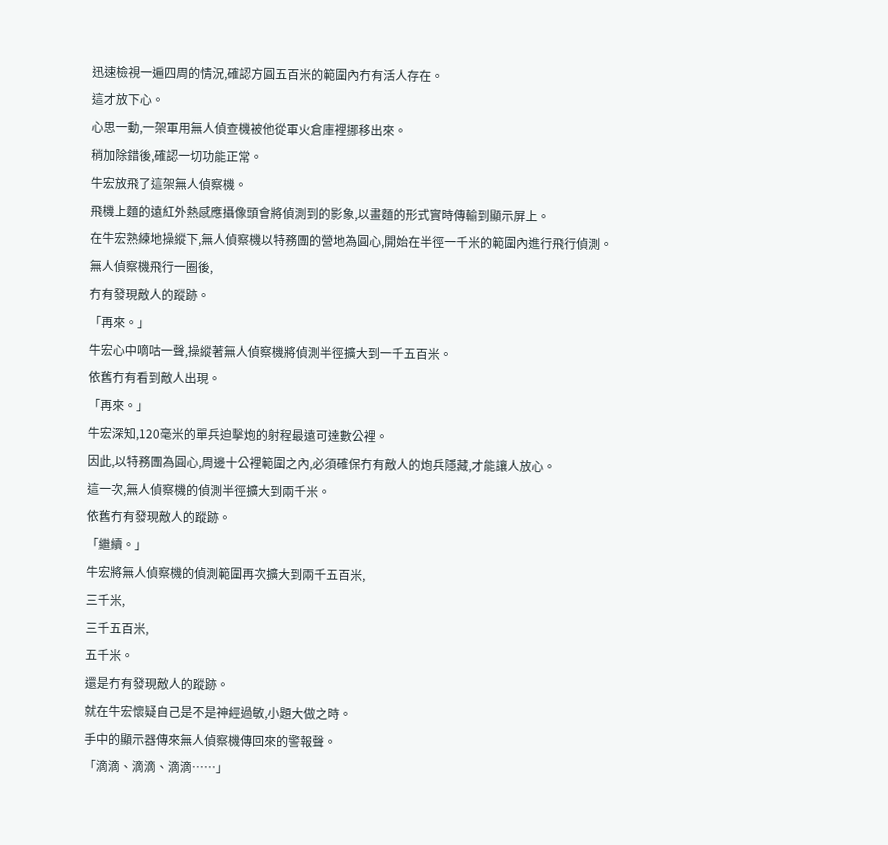迅速檢視一遍四周的情況,確認方圓五百米的範圍內冇有活人存在。
這才放下心。
心思一動,一架軍用無人偵查機被他從軍火倉庫裡挪移出來。
稍加除錯後,確認一切功能正常。
牛宏放飛了這架無人偵察機。
飛機上麵的遠紅外熱感應攝像頭會將偵測到的影象,以畫麵的形式實時傳輸到顯示屏上。
在牛宏熟練地操縱下,無人偵察機以特務團的營地為圓心,開始在半徑一千米的範圍內進行飛行偵測。
無人偵察機飛行一圈後,
冇有發現敵人的蹤跡。
「再來。」
牛宏心中嘀咕一聲,操縱著無人偵察機將偵測半徑擴大到一千五百米。
依舊冇有看到敵人出現。
「再來。」
牛宏深知,120毫米的單兵迫擊炮的射程最遠可達數公裡。
因此,以特務團為圓心,周邊十公裡範圍之內,必須確保冇有敵人的炮兵隱藏,才能讓人放心。
這一次,無人偵察機的偵測半徑擴大到兩千米。
依舊冇有發現敵人的蹤跡。
「繼續。」
牛宏將無人偵察機的偵測範圍再次擴大到兩千五百米,
三千米,
三千五百米,
五千米。
還是冇有發現敵人的蹤跡。
就在牛宏懷疑自己是不是神經過敏,小題大做之時。
手中的顯示器傳來無人偵察機傳回來的警報聲。
「滴滴、滴滴、滴滴……」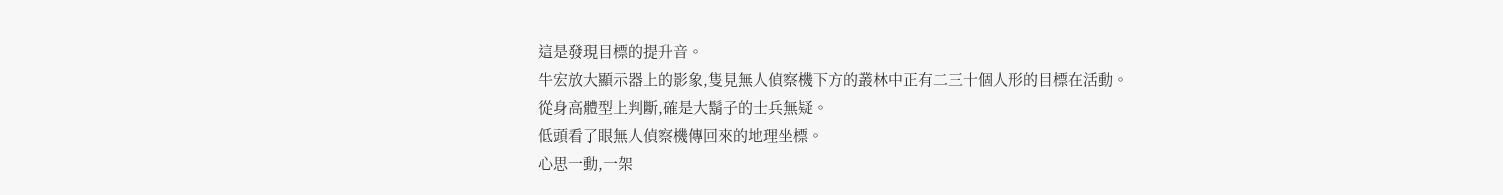這是發現目標的提升音。
牛宏放大顯示器上的影象,隻見無人偵察機下方的叢林中正有二三十個人形的目標在活動。
從身高體型上判斷,確是大鬍子的士兵無疑。
低頭看了眼無人偵察機傳回來的地理坐標。
心思一動,一架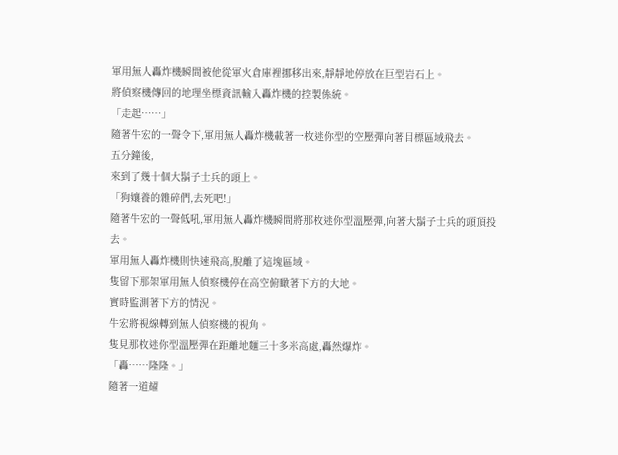軍用無人轟炸機瞬間被他從軍火倉庫裡挪移出來,靜靜地停放在巨型岩石上。
將偵察機傳回的地理坐標資訊輸入轟炸機的控製係統。
「走起……」
隨著牛宏的一聲令下,軍用無人轟炸機載著一枚迷你型的空壓彈向著目標區域飛去。
五分鐘後,
來到了幾十個大鬍子士兵的頭上。
「狗孃養的雜碎們,去死吧!」
隨著牛宏的一聲低吼,軍用無人轟炸機瞬間將那枚迷你型溫壓彈,向著大鬍子士兵的頭頂投去。
軍用無人轟炸機則快速飛高,脫離了這塊區域。
隻留下那架軍用無人偵察機停在高空俯瞰著下方的大地。
實時監測著下方的情況。
牛宏將視線轉到無人偵察機的視角。
隻見那枚迷你型溫壓彈在距離地麵三十多米高處,轟然爆炸。
「轟……隆隆。」
隨著一道耀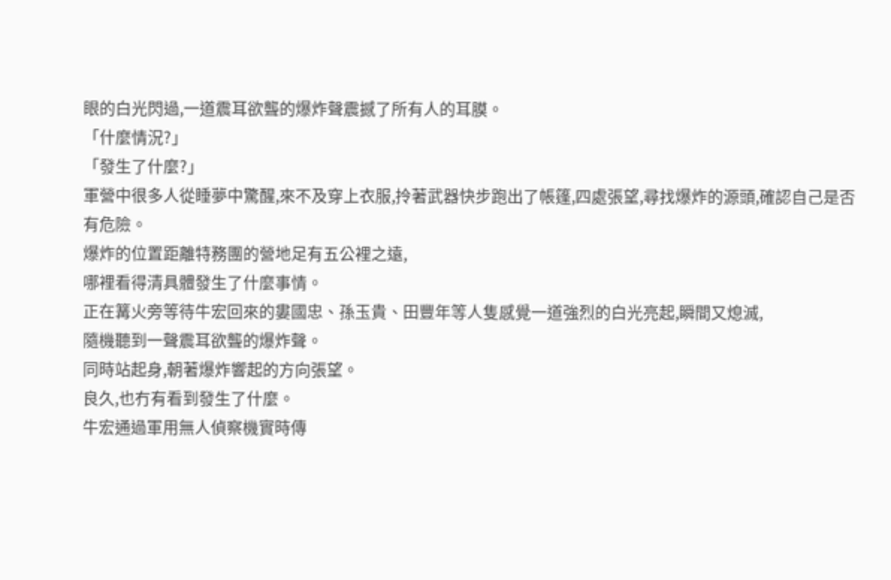眼的白光閃過,一道震耳欲聾的爆炸聲震撼了所有人的耳膜。
「什麼情況?」
「發生了什麼?」
軍營中很多人從睡夢中驚醒,來不及穿上衣服,拎著武器快步跑出了帳篷,四處張望,尋找爆炸的源頭,確認自己是否有危險。
爆炸的位置距離特務團的營地足有五公裡之遠,
哪裡看得清具體發生了什麼事情。
正在篝火旁等待牛宏回來的婁國忠、孫玉貴、田豐年等人隻感覺一道強烈的白光亮起,瞬間又熄滅,
隨機聽到一聲震耳欲聾的爆炸聲。
同時站起身,朝著爆炸響起的方向張望。
良久,也冇有看到發生了什麼。
牛宏通過軍用無人偵察機實時傳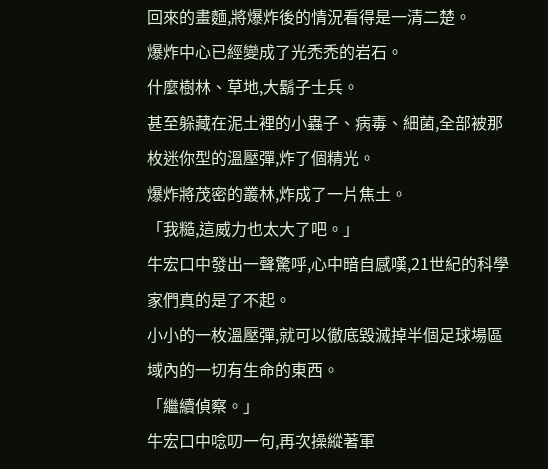回來的畫麵,將爆炸後的情況看得是一清二楚。
爆炸中心已經變成了光禿禿的岩石。
什麼樹林、草地,大鬍子士兵。
甚至躲藏在泥土裡的小蟲子、病毒、細菌,全部被那枚迷你型的溫壓彈,炸了個精光。
爆炸將茂密的叢林,炸成了一片焦土。
「我糙,這威力也太大了吧。」
牛宏口中發出一聲驚呼,心中暗自感嘆,21世紀的科學家們真的是了不起。
小小的一枚溫壓彈,就可以徹底毀滅掉半個足球場區域內的一切有生命的東西。
「繼續偵察。」
牛宏口中唸叨一句,再次操縱著軍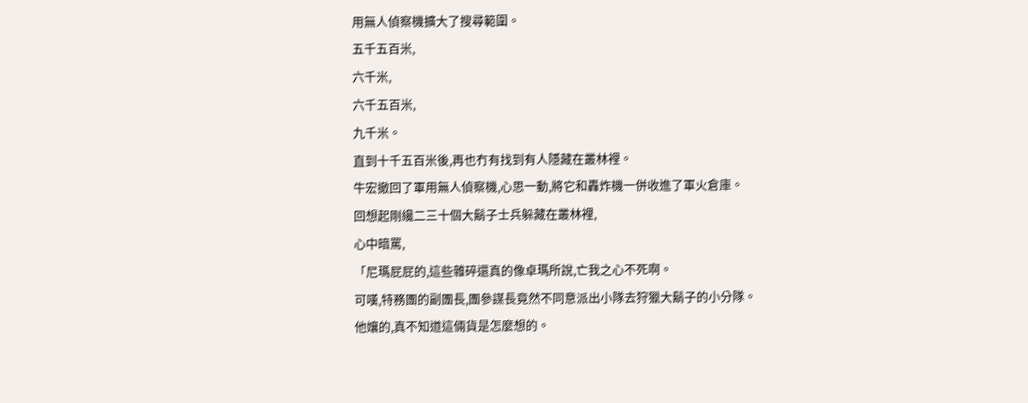用無人偵察機擴大了搜尋範圍。
五千五百米,
六千米,
六千五百米,
九千米。
直到十千五百米後,再也冇有找到有人隱藏在叢林裡。
牛宏撤回了軍用無人偵察機,心思一動,將它和轟炸機一併收進了軍火倉庫。
回想起剛纔二三十個大鬍子士兵躲藏在叢林裡,
心中暗罵,
「尼瑪屁屁的,這些雜碎還真的像卓瑪所說,亡我之心不死啊。
可嘆,特務團的副團長,團參謀長竟然不同意派出小隊去狩獵大鬍子的小分隊。
他孃的,真不知道這倆貨是怎麼想的。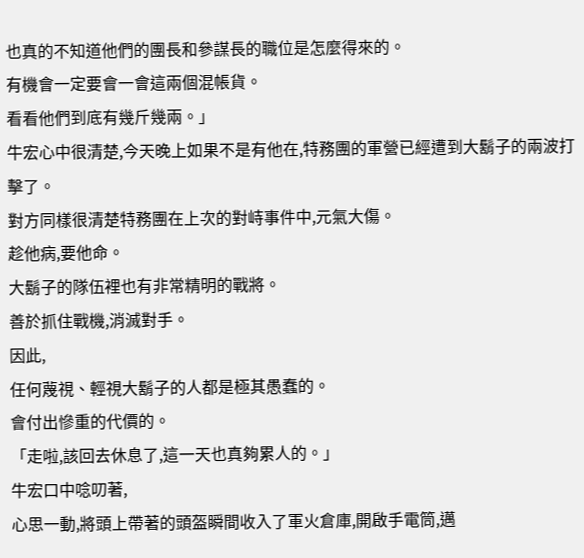也真的不知道他們的團長和參謀長的職位是怎麼得來的。
有機會一定要會一會這兩個混帳貨。
看看他們到底有幾斤幾兩。」
牛宏心中很清楚,今天晚上如果不是有他在,特務團的軍營已經遭到大鬍子的兩波打擊了。
對方同樣很清楚特務團在上次的對峙事件中,元氣大傷。
趁他病,要他命。
大鬍子的隊伍裡也有非常精明的戰將。
善於抓住戰機,消滅對手。
因此,
任何蔑視、輕視大鬍子的人都是極其愚蠢的。
會付出慘重的代價的。
「走啦,該回去休息了,這一天也真夠累人的。」
牛宏口中唸叨著,
心思一動,將頭上帶著的頭盔瞬間收入了軍火倉庫,開啟手電筒,邁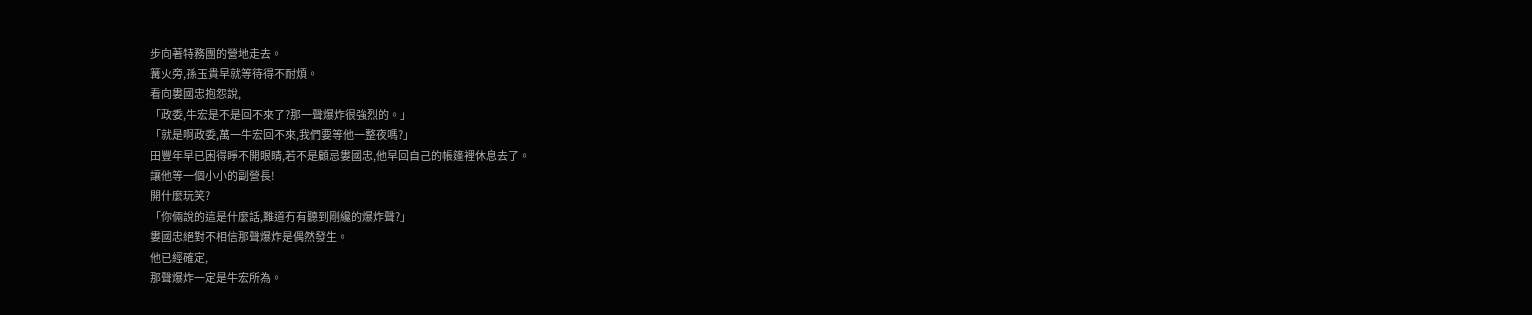步向著特務團的營地走去。
篝火旁,孫玉貴早就等待得不耐煩。
看向婁國忠抱怨說,
「政委,牛宏是不是回不來了?那一聲爆炸很強烈的。」
「就是啊政委,萬一牛宏回不來,我們要等他一整夜嗎?」
田豐年早已困得睜不開眼睛,若不是顧忌婁國忠,他早回自己的帳篷裡休息去了。
讓他等一個小小的副營長!
開什麼玩笑?
「你倆說的這是什麼話,難道冇有聽到剛纔的爆炸聲?」
婁國忠絕對不相信那聲爆炸是偶然發生。
他已經確定,
那聲爆炸一定是牛宏所為。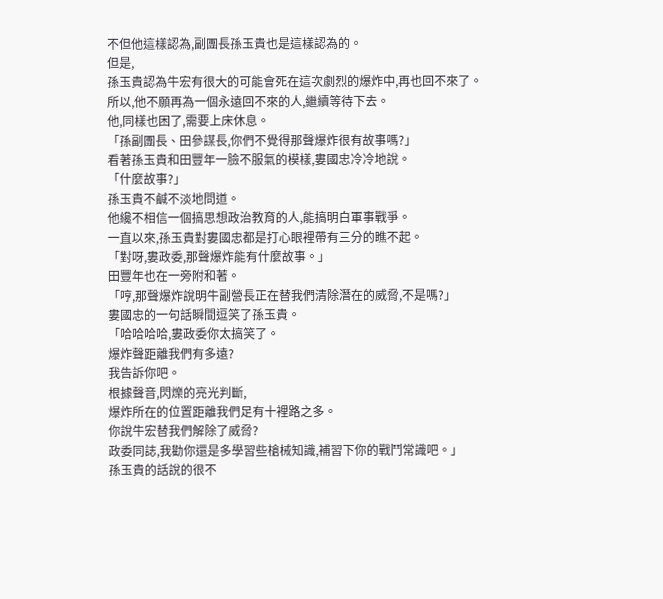不但他這樣認為,副團長孫玉貴也是這樣認為的。
但是,
孫玉貴認為牛宏有很大的可能會死在這次劇烈的爆炸中,再也回不來了。
所以,他不願再為一個永遠回不來的人,繼續等待下去。
他,同樣也困了,需要上床休息。
「孫副團長、田參謀長,你們不覺得那聲爆炸很有故事嗎?」
看著孫玉貴和田豐年一臉不服氣的模樣,婁國忠冷冷地說。
「什麼故事?」
孫玉貴不鹹不淡地問道。
他纔不相信一個搞思想政治教育的人,能搞明白軍事戰爭。
一直以來,孫玉貴對婁國忠都是打心眼裡帶有三分的瞧不起。
「對呀,婁政委,那聲爆炸能有什麼故事。」
田豐年也在一旁附和著。
「哼,那聲爆炸說明牛副營長正在替我們清除潛在的威脅,不是嗎?」
婁國忠的一句話瞬間逗笑了孫玉貴。
「哈哈哈哈,婁政委你太搞笑了。
爆炸聲距離我們有多遠?
我告訴你吧。
根據聲音,閃爍的亮光判斷,
爆炸所在的位置距離我們足有十裡路之多。
你說牛宏替我們解除了威脅?
政委同誌,我勸你還是多學習些槍械知識,補習下你的戰鬥常識吧。」
孫玉貴的話說的很不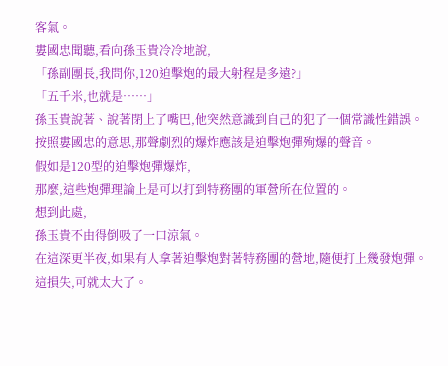客氣。
婁國忠聞聽,看向孫玉貴冷冷地說,
「孫副團長,我問你,120迫擊炮的最大射程是多遠?」
「五千米,也就是……」
孫玉貴說著、說著閉上了嘴巴,他突然意識到自己的犯了一個常識性錯誤。
按照婁國忠的意思,那聲劇烈的爆炸應該是迫擊炮彈殉爆的聲音。
假如是120型的迫擊炮彈爆炸,
那麼,這些炮彈理論上是可以打到特務團的軍營所在位置的。
想到此處,
孫玉貴不由得倒吸了一口涼氣。
在這深更半夜,如果有人拿著迫擊炮對著特務團的營地,隨便打上幾發炮彈。
這損失,可就太大了。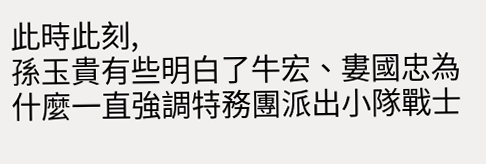此時此刻,
孫玉貴有些明白了牛宏、婁國忠為什麼一直強調特務團派出小隊戰士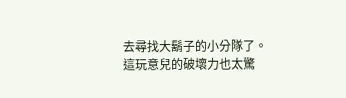去尋找大鬍子的小分隊了。
這玩意兒的破壞力也太驚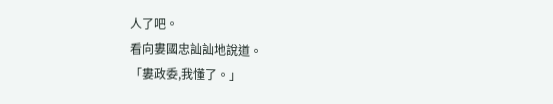人了吧。
看向婁國忠訕訕地說道。
「婁政委,我懂了。」